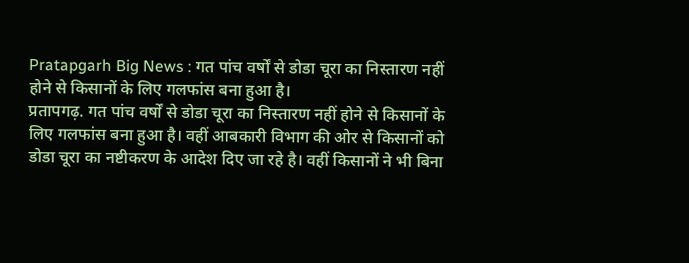Pratapgarh Big News : गत पांच वर्षों से डोडा चूरा का निस्तारण नहीं होने से किसानों के लिए गलफांस बना हुआ है।
प्रतापगढ़. गत पांच वर्षों से डोडा चूरा का निस्तारण नहीं होने से किसानों के लिए गलफांस बना हुआ है। वहीं आबकारी विभाग की ओर से किसानों को डोडा चूरा का नष्टीकरण के आदेश दिए जा रहे है। वहीं किसानों ने भी बिना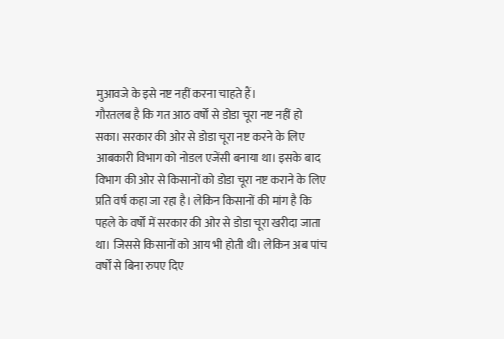मुआवजे के इसे नष्ट नहीं करना चाहते हैं।
गौरतलब है कि गत आठ वर्षों से डोडा चूरा नष्ट नहीं हो सका। सरकार की ओर से डोडा चूरा नष्ट करने के लिए आबकारी विभाग को नोडल एजेंसी बनाया था। इसके बाद विभाग की ओर से किसानों को डोडा चूरा नष्ट कराने के लिए प्रति वर्ष कहा जा रहा है। लेकिन किसानों की मांग है कि पहले के वर्षों में सरकार की ओर से डोडा चूरा खरीदा जाता था। जिससे किसानों को आय भी होती थी। लेकिन अब पांच वर्षों से बिना रुपए दिए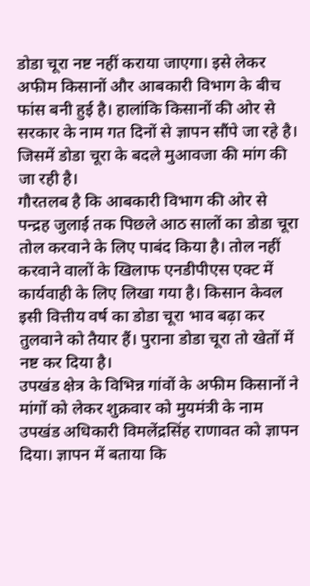डोडा चूरा नष्ट नहीं कराया जाएगा। इसे लेकर अफीम किसानों और आबकारी विभाग के बीच फांस बनी हुई है। हालांकि किसानों की ओर से सरकार के नाम गत दिनों से ज्ञापन सौंपे जा रहे है। जिसमें डोडा चूरा के बदले मुआवजा की मांग की जा रही है।
गौरतलब है कि आबकारी विभाग की ओर से पन्द्रह जुलाई तक पिछले आठ सालों का डोडा चूरा तोल करवाने के लिए पाबंद किया है। तोल नहीं करवाने वालों के खिलाफ एनडीपीएस एक्ट में कार्यवाही के लिए लिखा गया है। किसान केवल इसी वित्तीय वर्ष का डोडा चूरा भाव बढ़ा कर तुलवाने को तैयार हैं। पुराना डोडा चूरा तो खेतों में नष्ट कर दिया है।
उपखंड क्षेत्र के विभिन्न गांवों के अफीम किसानों ने मांगों को लेकर शुक्रवार को मुयमंत्री के नाम उपखंड अधिकारी विमलेंद्रसिंह राणावत को ज्ञापन दिया। ज्ञापन में बताया कि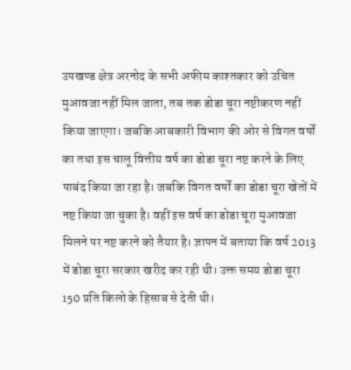उपखण्ड क्षेत्र अरनोद के सभी अफीम काश्तकार को उचित मुआवजा नहीं मिल जाता, तब तक डोडा चूरा नष्टीकरण नहीं किया जाएगा। जबकि आबकारी विभाग की ओर से विगत वर्षों का तथा इस चालू वित्तीय वर्ष का डोडा चूरा नष्ट करने के लिए पाबंद किया जा रहा है। जबकि विगत वर्षों का डोडा चूरा खेतों में नष्ट किया जा चुका है। वहीं इस वर्ष का डोडा चूरा मुआवजा मिलने पर नष्ट करने को तैयार है। ज्ञापन में बताया कि वर्ष 2013 में डोडा चूरा सरकार खरीद कर रही थी। उक्त समय डोडा चूरा 150 प्रति किलो के हिसाब से देती थी।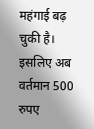महंगाई बढ़ चुकी है। इसलिए अब वर्तमान 500 रुपए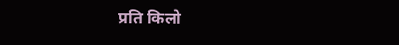प्रति किलो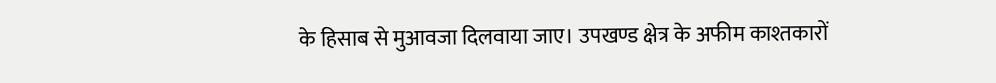के हिसाब से मुआवजा दिलवाया जाए। उपखण्ड क्षेत्र के अफीम काश्तकारों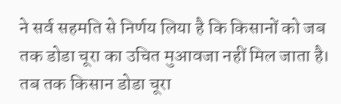ने सर्व सहमति से निर्णय लिया है कि किसानों को जब तक डोडा चूरा का उचित मुआवजा नहीं मिल जाता है। तब तक किसान डोडा चूरा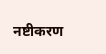नष्टीकरण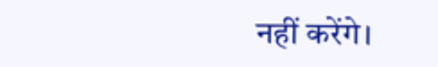नहीं करेंगे।